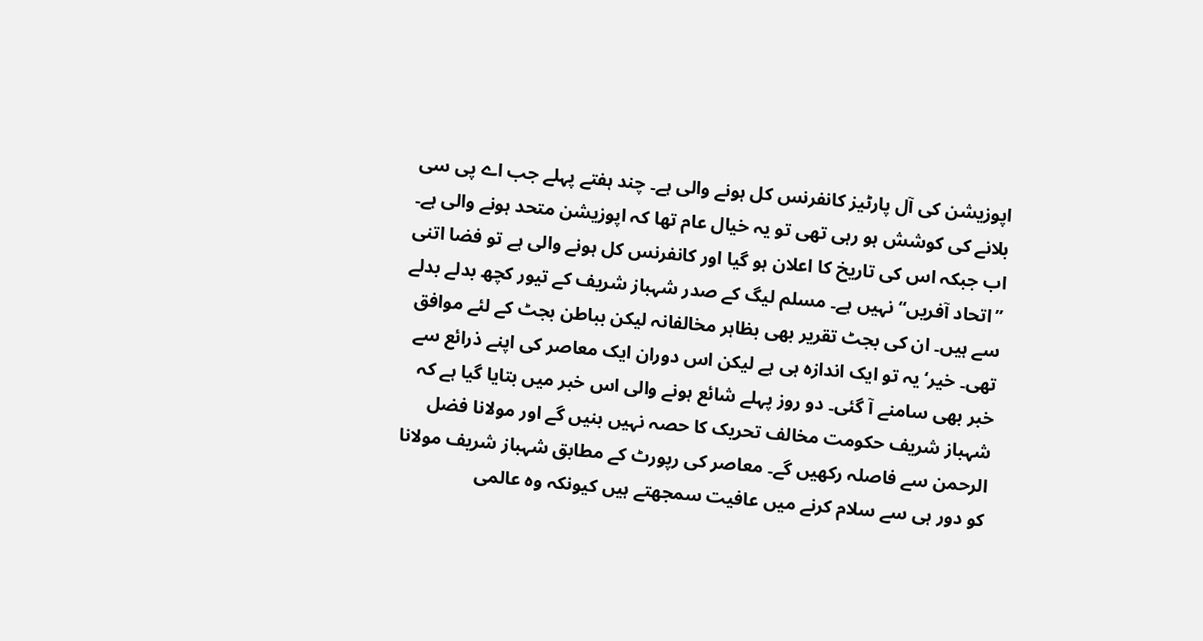اپوزیشن کی آل پارٹیز کانفرنس کل ہونے والی ہے۔ چند ہفتے پہلے جب اے پی سی بلانے کی کوشش ہو رہی تھی تو یہ خیال عام تھا کہ اپوزیشن متحد ہونے والی ہے۔ اب جبکہ اس کی تاریخ کا اعلان ہو گیا اور کانفرنس کل ہونے والی ہے تو فضا اتنی ’’اتحاد آفریں‘‘ نہیں ہے۔ مسلم لیگ کے صدر شہباز شریف کے تیور کچھ بدلے بدلے سے ہیں۔ ان کی بجٹ تقریر بھی بظاہر مخالفانہ لیکن بباطن بجٹ کے لئے موافق تھی۔ خیر‘ یہ تو ایک اندازہ ہی ہے لیکن اس دوران ایک معاصر کی اپنے ذرائع سے خبر بھی سامنے آ گئی۔ دو روز پہلے شائع ہونے والی اس خبر میں بتایا گیا ہے کہ شہباز شریف حکومت مخالف تحریک کا حصہ نہیں بنیں گے اور مولانا فضل الرحمن سے فاصلہ رکھیں گے۔ معاصر کی رپورٹ کے مطابق شہباز شریف مولانا کو دور ہی سے سلام کرنے میں عافیت سمجھتے ہیں کیونکہ وہ عالمی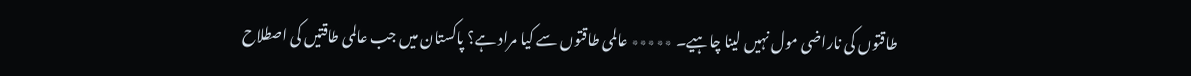طاقتوں کی ناراضی مول نہیں لینا چاہیے۔ ٭٭٭٭٭ عالمی طاقتوں سے کیا مراد ہے؟ پاکستان میں جب عالمی طاقتیں کی اصطلاح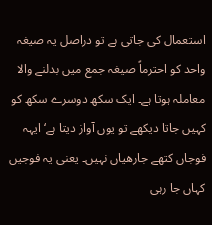استعمال کی جاتی ہے تو دراصل یہ صیغہ واحد کو احترماً صیغہ جمع میں بدلنے والا معاملہ ہوتا ہے۔ ایک سکھ دوسرے سکھ کو کہیں جاتا دیکھے تو یوں آواز دیتا ہے‘ ایہہ فوجاں کتھے جارھیاں نہیں۔ یعنی یہ فوجیں کہاں جا رہی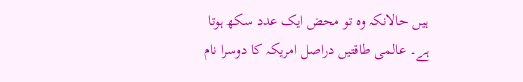ہیں حالانکہ وہ تو محض ایک عدد سکھ ہوتا ہے۔ عالمی طاقتیں دراصل امریکہ کا دوسرا نام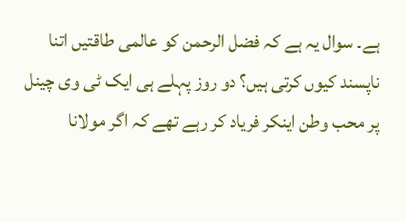ہے۔ سوال یہ ہے کہ فضل الرحمن کو عالمی طاقتیں اتنا ناپسند کیوں کرتی ہیں؟ دو روز پہلے ہی ایک ٹی وی چینل پر محب وطن اینکر فریاد کر رہے تھے کہ اگر مولانا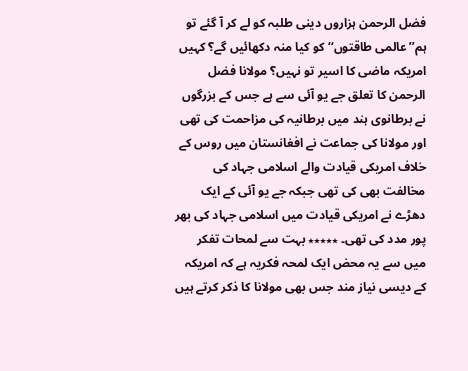فضل الرحمن ہزاروں دینی طلبہ کو لے کر آ گئے تو ہم’’عالمی طاقتوں‘‘ کو کیا منہ دکھائیں گے؟ کہیں امریکہ ماضی کا اسیر تو نہیں؟ مولانا فضل الرحمن کا تعلق جے یو آئی سے ہے جس کے بزرگوں نے برطانوی ہند میں برطانیہ کی مزاحمت کی تھی اور مولانا کی جماعت نے افغانستان میں روس کے خلاف امریکی قیادت والے اسلامی جہاد کی مخالفت بھی کی تھی جبکہ جے یو آئی کے ایک دھڑے نے امریکی قیادت میں اسلامی جہاد کی بھر پور مدد کی تھی۔ ٭٭٭٭٭ بہت سے لمحات تفکر میں سے یہ محض ایک لمحہ فکریہ ہے کہ امریکہ کے دیسی نیاز مند جس بھی مولانا کا ذکر کرتے ہیں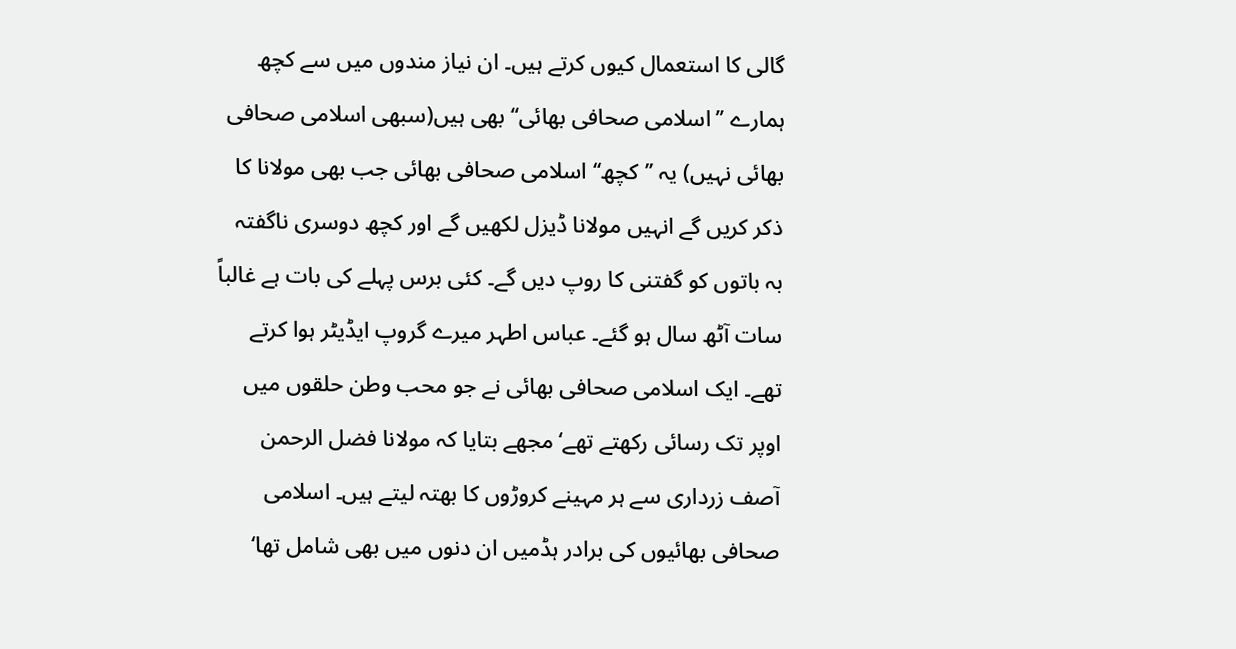گالی کا استعمال کیوں کرتے ہیں۔ ان نیاز مندوں میں سے کچھ ہمارے ’’اسلامی صحافی بھائی‘‘ بھی ہیں(سبھی اسلامی صحافی بھائی نہیں) یہ ’’کچھ‘‘ اسلامی صحافی بھائی جب بھی مولانا کا ذکر کریں گے انہیں مولانا ڈیزل لکھیں گے اور کچھ دوسری ناگفتہ بہ باتوں کو گفتنی کا روپ دیں گے۔ کئی برس پہلے کی بات ہے غالباً سات آٹھ سال ہو گئے۔ عباس اطہر میرے گروپ ایڈیٹر ہوا کرتے تھے۔ ایک اسلامی صحافی بھائی نے جو محب وطن حلقوں میں اوپر تک رسائی رکھتے تھے‘ مجھے بتایا کہ مولانا فضل الرحمن آصف زرداری سے ہر مہینے کروڑوں کا بھتہ لیتے ہیں۔ اسلامی صحافی بھائیوں کی برادر ہڈمیں ان دنوں میں بھی شامل تھا‘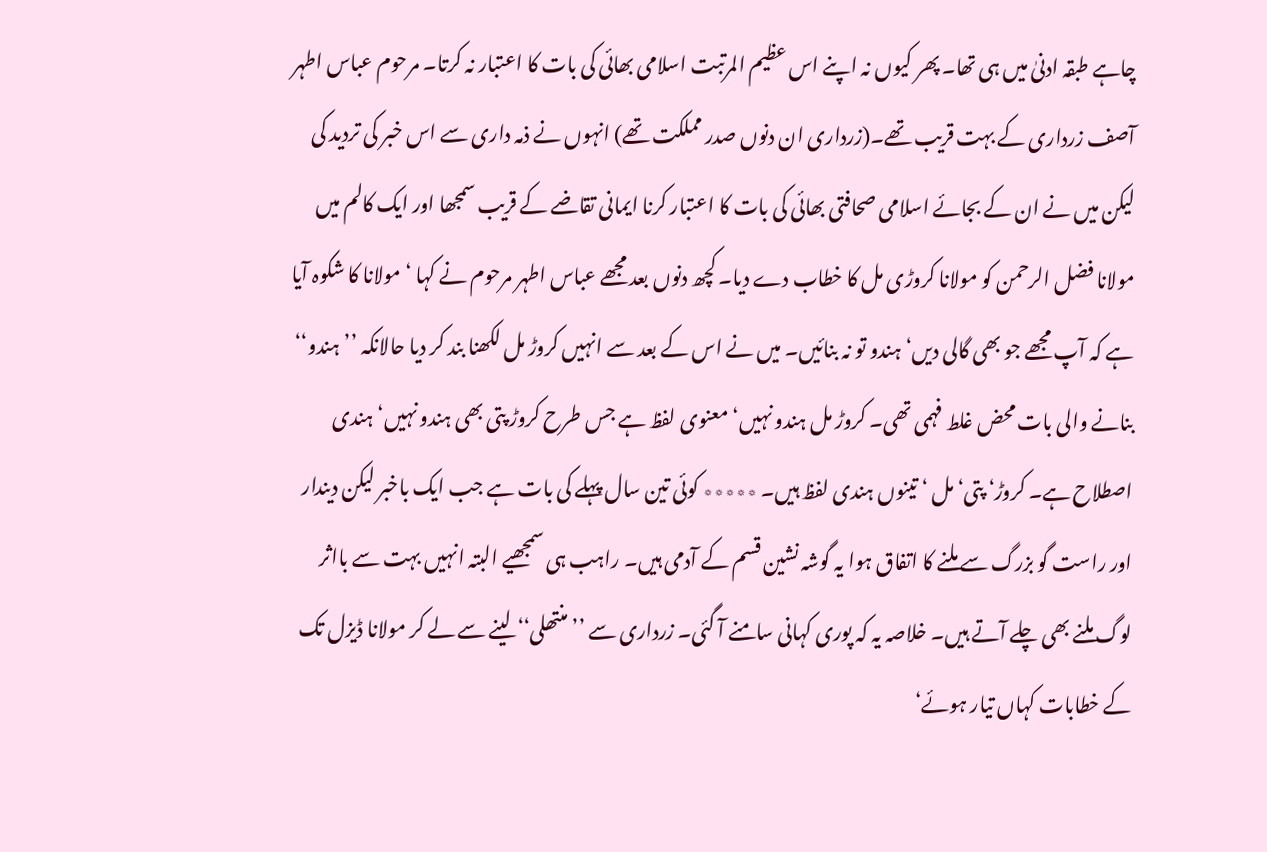چاہے طبقہ ادنیٰ میں ہی تھا۔ پھر کیوں نہ اپنے اس عظیم المرتبت اسلامی بھائی کی بات کا اعتبار نہ کرتا۔ مرحوم عباس اطہر آصف زرداری کے بہت قریب تھے۔(زرداری ان دنوں صدر مملکت تھے) انہوں نے ذمہ داری سے اس خبر کی تردید کی لیکن میں نے ان کے بجائے اسلامی صحافتی بھائی کی بات کا اعتبار کرنا ایمانی تقاضے کے قریب سمجھا اور ایک کالم میں مولانا فضل الرحمن کو مولانا کروڑی مل کا خطاب دے دیا۔ کچھ دنوں بعد مجھے عباس اطہر مرحوم نے کہا ‘ مولانا کا شکوہ آیا ہے کہ آپ مجھے جو بھی گالی دیں‘ ہندو تو نہ بنائیں۔ میں نے اس کے بعد سے انہیں کروڑ مل لکھنا بند کر دیا حالانکہ ’’ہندو‘‘ بنانے والی بات محض غلط فہمی تھی۔ کروڑ مل ہندو نہیں‘ معنوی لفظ ہے جس طرح کروڑ پتی بھی ہندو نہیں‘ ہندی اصطلاح ہے۔ کروڑ‘ پتی‘ مل ‘ تینوں ہندی لفظ ہیں۔ ٭٭٭٭٭ کوئی تین سال پہلے کی بات ہے جب ایک باخبر لیکن دیندار اور راست گو بزرگ سے ملنے کا اتفاق ہوا یہ گوشہ نشین قسم کے آدمی ہیں۔ راہب ہی سمجھیے البتہ انہیں بہت سے بااثر لوگ ملنے بھی چلے آتے ہیں۔ خلاصہ یہ کہ پوری کہانی سامنے آ گئی۔ زرداری سے ’’منتھلی‘‘ لینے سے لے کر مولانا ڈیزل تک کے خطابات کہاں تیار ہوئے‘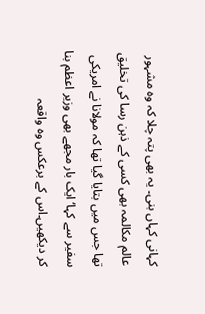کہانی کہاں بنی۔ یہ بھی پتہ چلا کہ وہ مشہور عالم مکالمہ بھی کسی کے ذہن رسا کی تخلیق تھا جس میں بتایا گیا تھا کہ مولانا نے امریکی سفیر سے کہا‘ایک بار مجھے بھی وزیر اعظم بنا کر دیکھیں۔اس کے برعکس وہ واقعہ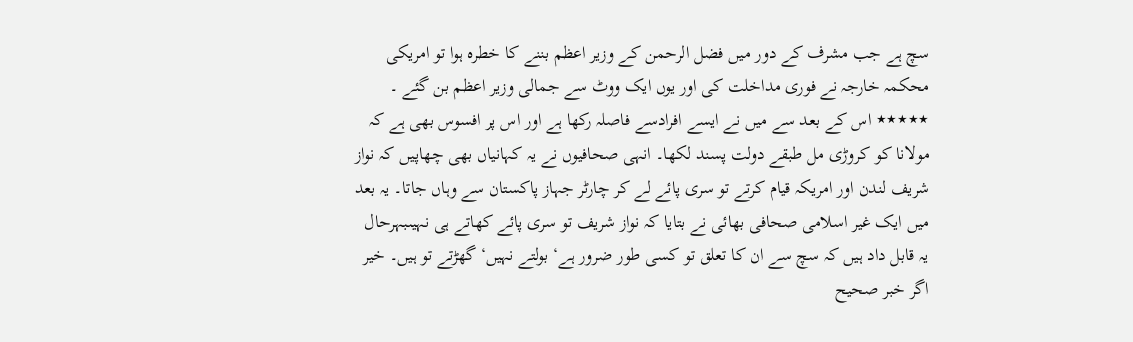سچ ہے جب مشرف کے دور میں فضل الرحمن کے وزیر اعظم بننے کا خطرہ ہوا تو امریکی محکمہ خارجہ نے فوری مداخلت کی اور یوں ایک ووٹ سے جمالی وزیر اعظم بن گئے ۔ ٭٭٭٭٭ اس کے بعد سے میں نے ایسے افرادسے فاصلہ رکھا ہے اور اس پر افسوس بھی ہے کہ مولانا کو کروڑی مل طبقے دولت پسند لکھا۔ انہی صحافیوں نے یہ کہانیاں بھی چھاپیں کہ نواز شریف لندن اور امریکہ قیام کرتے تو سری پائے لے کر چارٹر جہاز پاکستان سے وہاں جاتا۔ یہ بعد میں ایک غیر اسلامی صحافی بھائی نے بتایا کہ نواز شریف تو سری پائے کھاتے ہی نہیںبہرحال یہ قابل داد ہیں کہ سچ سے ان کا تعلق تو کسی طور ضرور ہے‘ بولتے نہیں‘ گھڑتے تو ہیں۔ خیر اگر خبر صحیح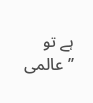ہے تو ’’عالمی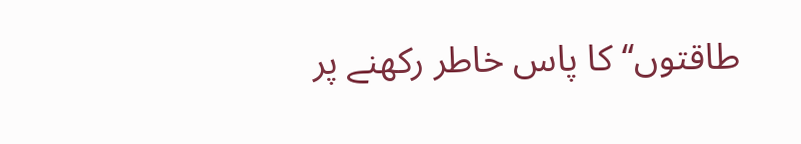طاقتوں‘‘ کا پاس خاطر رکھنے پر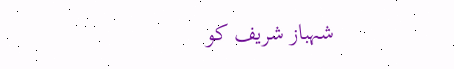شہباز شریف کو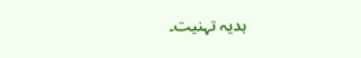ہدیہ تہنیت۔